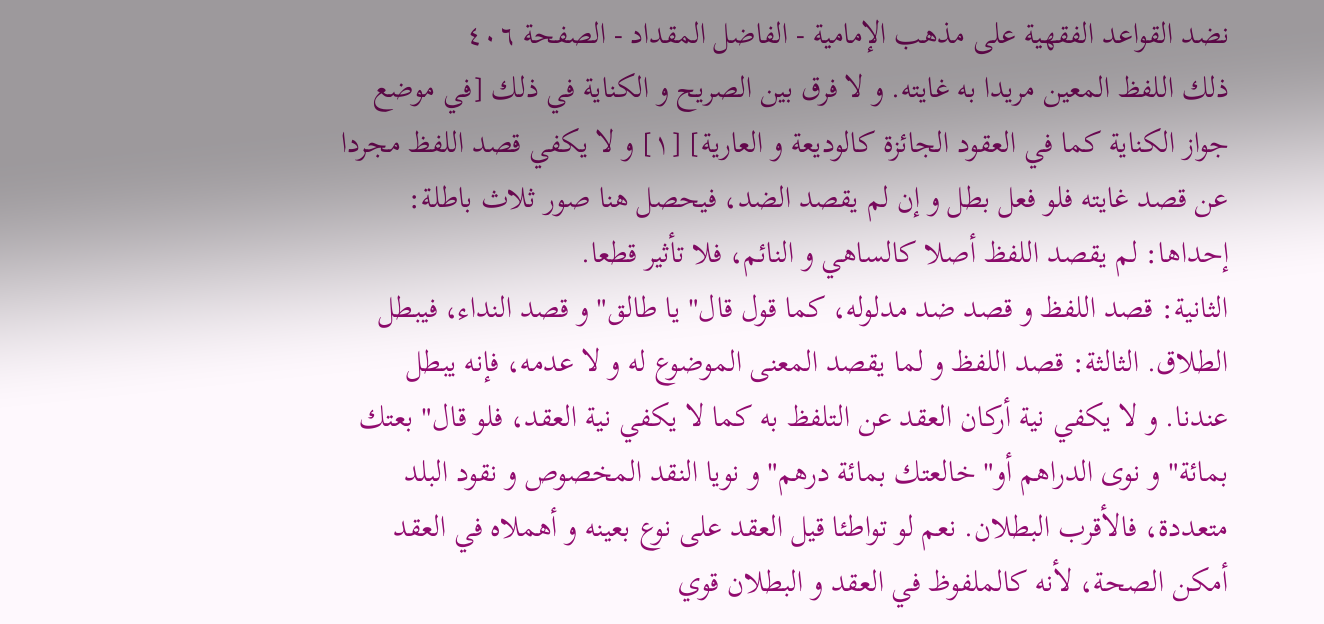نضد القواعد الفقهية على مذهب الإمامية - الفاضل المقداد - الصفحة ٤٠٦
ذلك اللفظ المعين مريدا به غايته. و لا فرق بين الصريح و الكناية في ذلك [في موضع جواز الكناية كما في العقود الجائزة كالوديعة و العارية] [١] و لا يكفي قصد اللفظ مجردا عن قصد غايته فلو فعل بطل و إن لم يقصد الضد، فيحصل هنا صور ثلاث باطلة:
إحداها: لم يقصد اللفظ أصلا كالساهي و النائم، فلا تأثير قطعا.
الثانية: قصد اللفظ و قصد ضد مدلوله، كما قول قال" يا طالق" و قصد النداء، فيبطل الطلاق. الثالثة: قصد اللفظ و لما يقصد المعنى الموضوع له و لا عدمه، فإنه يبطل عندنا. و لا يكفي نية أركان العقد عن التلفظ به كما لا يكفي نية العقد، فلو قال" بعتك بمائة" و نوى الدراهم أو" خالعتك بمائة درهم" و نويا النقد المخصوص و نقود البلد متعددة، فالأقرب البطلان. نعم لو تواطئا قيل العقد على نوع بعينه و أهملاه في العقد أمكن الصحة، لأنه كالملفوظ في العقد و البطلان قوي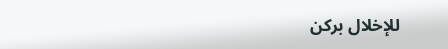للإخلال بركن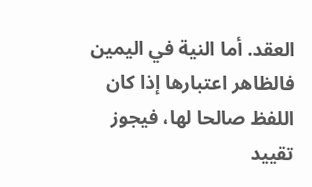العقد. أما النية في اليمين فالظاهر اعتبارها إذا كان اللفظ صالحا لها، فيجوز تقييد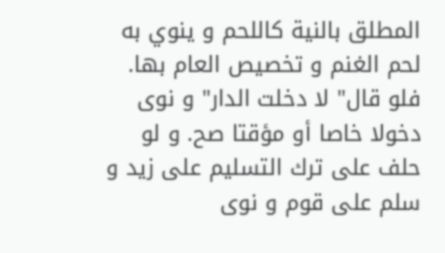المطلق بالنية كاللحم و ينوي به لحم الغنم و تخصيص العام بها. فلو قال" لا دخلت الدار" و نوى دخولا خاصا أو مؤقتا صح. و لو حلف على ترك التسليم على زيد و سلم على قوم و نوى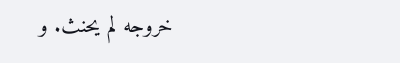خروجه لم يحنث. و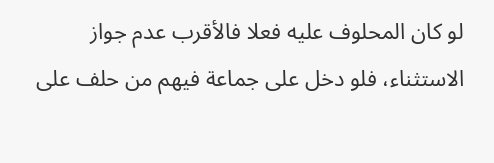لو كان المحلوف عليه فعلا فالأقرب عدم جواز الاستثناء، فلو دخل على جماعة فيهم من حلف على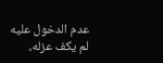عدم الدخول عليه لم يكف عزله،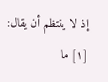إذ لا ينتظم أن يقال:
[١] ما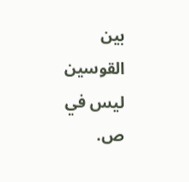بين القوسين ليس في ص.